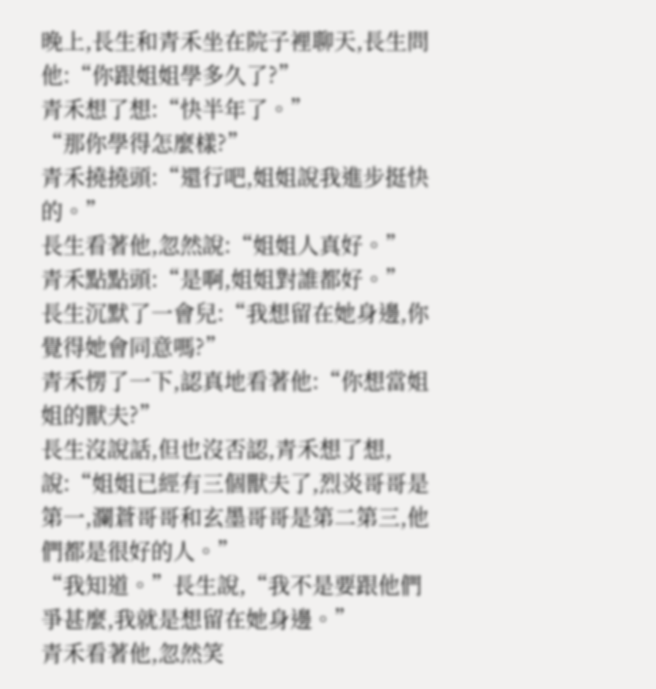晚上,長生和青禾坐在院子裡聊天,長生問他:“你跟姐姐學多久了?”
青禾想了想:“快半年了。”
“那你學得怎麼樣?”
青禾撓撓頭:“還行吧,姐姐說我進步挺快的。”
長生看著他,忽然說:“姐姐人真好。”
青禾點點頭:“是啊,姐姐對誰都好。”
長生沉默了一會兒:“我想留在她身邊,你覺得她會同意嗎?”
青禾愣了一下,認真地看著他:“你想當姐姐的獸夫?”
長生沒說話,但也沒否認,青禾想了想,說:“姐姐已經有三個獸夫了,烈炎哥哥是第一,瀾蒼哥哥和玄墨哥哥是第二第三,他們都是很好的人。”
“我知道。”長生說,“我不是要跟他們爭甚麼,我就是想留在她身邊。”
青禾看著他,忽然笑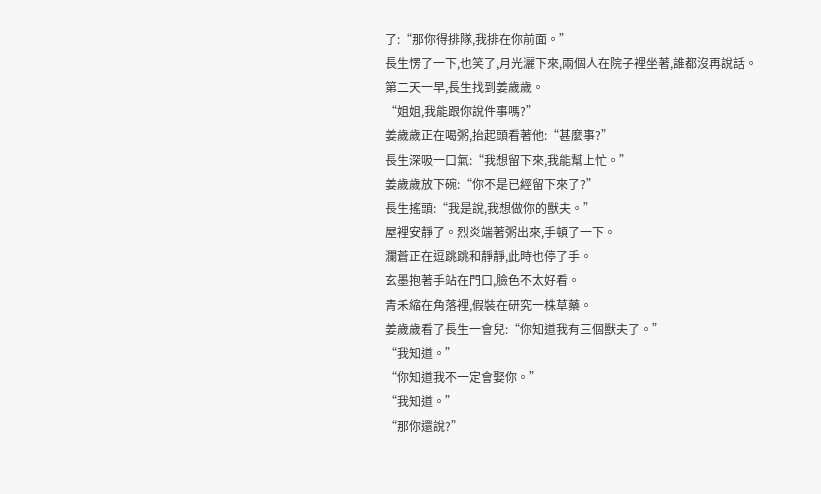了:“那你得排隊,我排在你前面。”
長生愣了一下,也笑了,月光灑下來,兩個人在院子裡坐著,誰都沒再說話。
第二天一早,長生找到姜歲歲。
“姐姐,我能跟你說件事嗎?”
姜歲歲正在喝粥,抬起頭看著他:“甚麼事?”
長生深吸一口氣:“我想留下來,我能幫上忙。”
姜歲歲放下碗:“你不是已經留下來了?”
長生搖頭:“我是說,我想做你的獸夫。”
屋裡安靜了。烈炎端著粥出來,手頓了一下。
瀾蒼正在逗跳跳和靜靜,此時也停了手。
玄墨抱著手站在門口,臉色不太好看。
青禾縮在角落裡,假裝在研究一株草藥。
姜歲歲看了長生一會兒:“你知道我有三個獸夫了。”
“我知道。”
“你知道我不一定會娶你。”
“我知道。”
“那你還說?”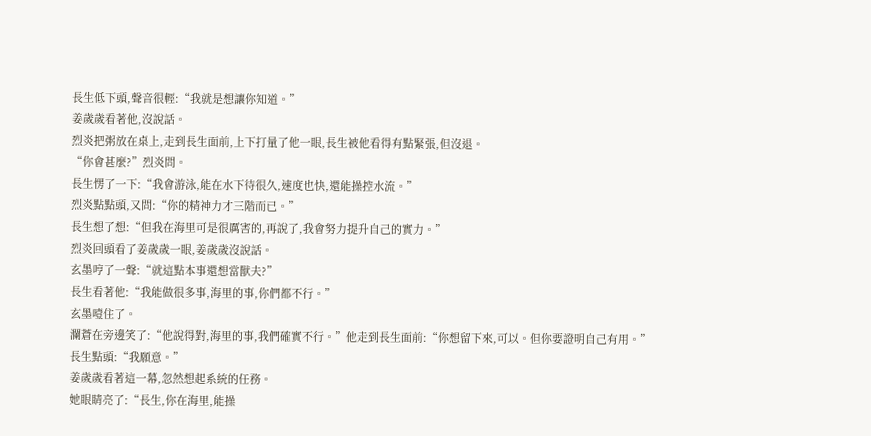長生低下頭,聲音很輕:“我就是想讓你知道。”
姜歲歲看著他,沒說話。
烈炎把粥放在桌上,走到長生面前,上下打量了他一眼,長生被他看得有點緊張,但沒退。
“你會甚麼?”烈炎問。
長生愣了一下:“我會游泳,能在水下待很久,速度也快,還能操控水流。”
烈炎點點頭,又問:“你的精神力才三階而已。”
長生想了想:“但我在海里可是很厲害的,再說了,我會努力提升自己的實力。”
烈炎回頭看了姜歲歲一眼,姜歲歲沒說話。
玄墨哼了一聲:“就這點本事還想當獸夫?”
長生看著他:“我能做很多事,海里的事,你們都不行。”
玄墨噎住了。
瀾蒼在旁邊笑了:“他說得對,海里的事,我們確實不行。”他走到長生面前:“你想留下來,可以。但你要證明自己有用。”
長生點頭:“我願意。”
姜歲歲看著這一幕,忽然想起系統的任務。
她眼睛亮了:“長生,你在海里,能操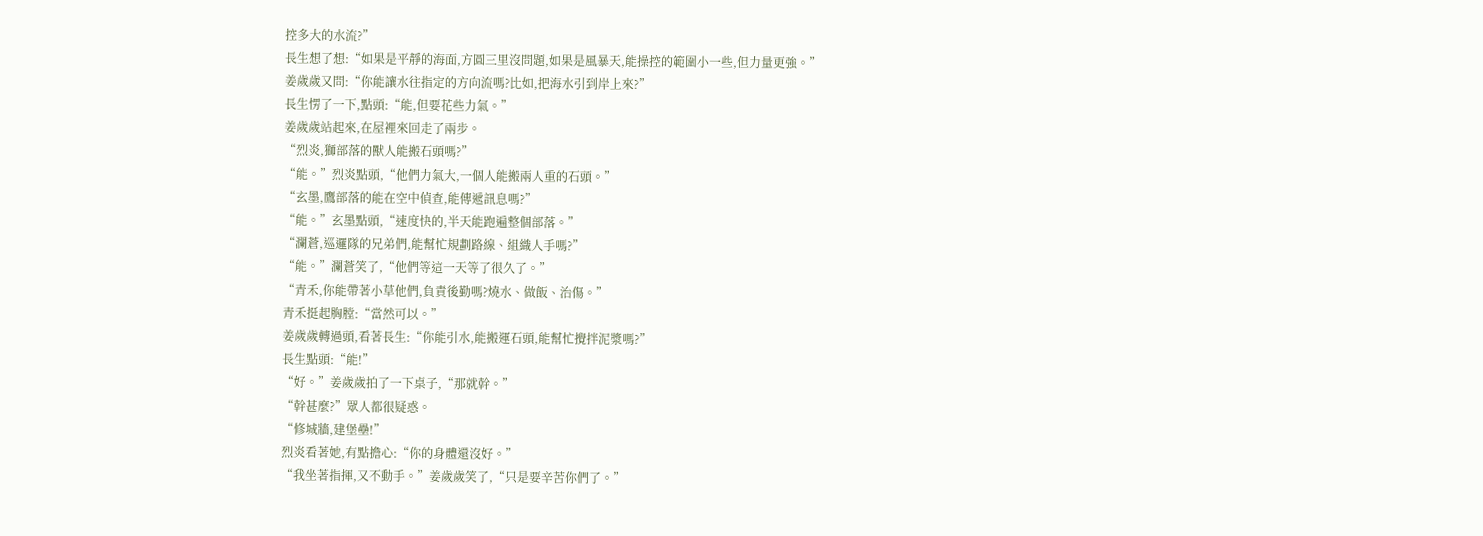控多大的水流?”
長生想了想:“如果是平靜的海面,方圓三里沒問題,如果是風暴天,能操控的範圍小一些,但力量更強。”
姜歲歲又問:“你能讓水往指定的方向流嗎?比如,把海水引到岸上來?”
長生愣了一下,點頭:“能,但要花些力氣。”
姜歲歲站起來,在屋裡來回走了兩步。
“烈炎,獅部落的獸人能搬石頭嗎?”
“能。”烈炎點頭,“他們力氣大,一個人能搬兩人重的石頭。”
“玄墨,鷹部落的能在空中偵查,能傳遞訊息嗎?”
“能。”玄墨點頭,“速度快的,半天能跑遍整個部落。”
“瀾蒼,巡邏隊的兄弟們,能幫忙規劃路線、組織人手嗎?”
“能。”瀾蒼笑了,“他們等這一天等了很久了。”
“青禾,你能帶著小草他們,負責後勤嗎?燒水、做飯、治傷。”
青禾挺起胸膛:“當然可以。”
姜歲歲轉過頭,看著長生:“你能引水,能搬運石頭,能幫忙攪拌泥漿嗎?”
長生點頭:“能!”
“好。”姜歲歲拍了一下桌子,“那就幹。”
“幹甚麼?”眾人都很疑惑。
“修城牆,建堡壘!”
烈炎看著她,有點擔心:“你的身體還沒好。”
“我坐著指揮,又不動手。”姜歲歲笑了,“只是要辛苦你們了。”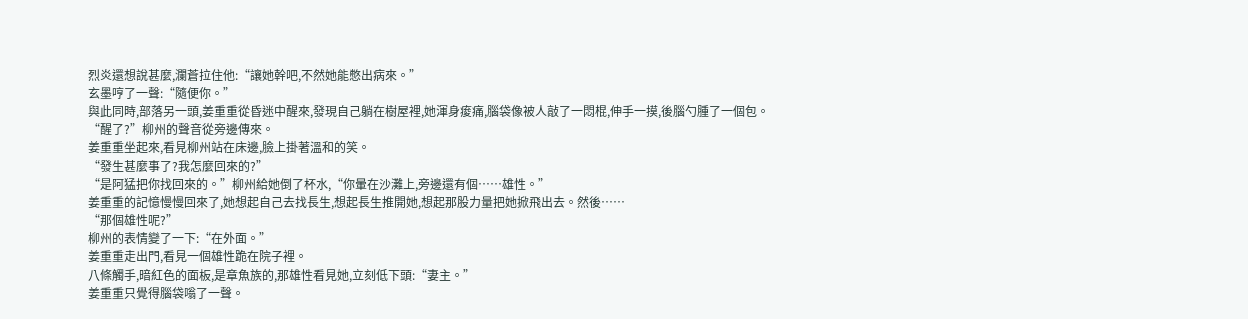烈炎還想說甚麼,瀾蒼拉住他:“讓她幹吧,不然她能憋出病來。”
玄墨哼了一聲:“隨便你。”
與此同時,部落另一頭,姜重重從昏迷中醒來,發現自己躺在樹屋裡,她渾身痠痛,腦袋像被人敲了一悶棍,伸手一摸,後腦勺腫了一個包。
“醒了?”柳州的聲音從旁邊傳來。
姜重重坐起來,看見柳州站在床邊,臉上掛著溫和的笑。
“發生甚麼事了?我怎麼回來的?”
“是阿猛把你找回來的。”柳州給她倒了杯水,“你暈在沙灘上,旁邊還有個……雄性。”
姜重重的記憶慢慢回來了,她想起自己去找長生,想起長生推開她,想起那股力量把她掀飛出去。然後……
“那個雄性呢?”
柳州的表情變了一下:“在外面。”
姜重重走出門,看見一個雄性跪在院子裡。
八條觸手,暗紅色的面板,是章魚族的,那雄性看見她,立刻低下頭:“妻主。”
姜重重只覺得腦袋嗡了一聲。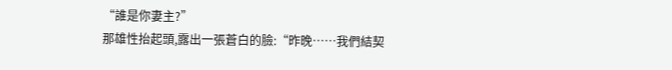“誰是你妻主?”
那雄性抬起頭,露出一張蒼白的臉:“昨晚……我們結契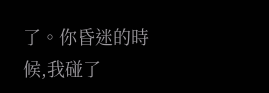了。你昏迷的時候,我碰了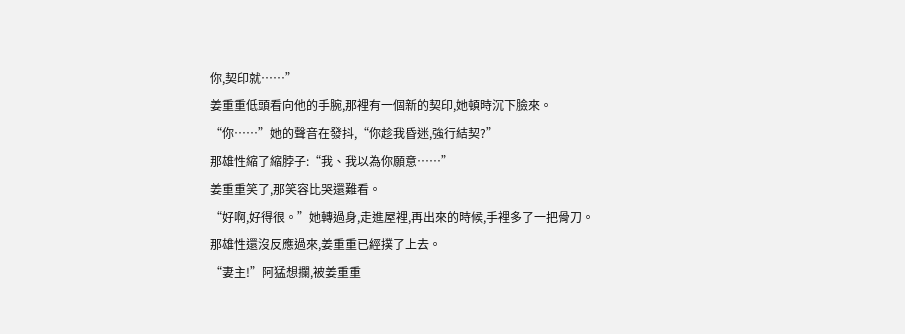你,契印就……”
姜重重低頭看向他的手腕,那裡有一個新的契印,她頓時沉下臉來。
“你……”她的聲音在發抖,“你趁我昏迷,強行結契?”
那雄性縮了縮脖子:“我、我以為你願意……”
姜重重笑了,那笑容比哭還難看。
“好啊,好得很。”她轉過身,走進屋裡,再出來的時候,手裡多了一把骨刀。
那雄性還沒反應過來,姜重重已經撲了上去。
“妻主!”阿猛想攔,被姜重重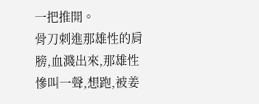一把推開。
骨刀刺進那雄性的肩膀,血濺出來,那雄性慘叫一聲,想跑,被姜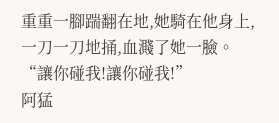重重一腳踹翻在地,她騎在他身上,一刀一刀地捅,血濺了她一臉。
“讓你碰我!讓你碰我!”
阿猛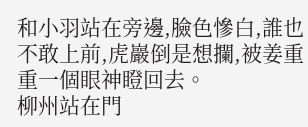和小羽站在旁邊,臉色慘白,誰也不敢上前,虎巖倒是想攔,被姜重重一個眼神瞪回去。
柳州站在門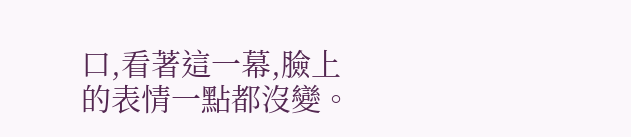口,看著這一幕,臉上的表情一點都沒變。